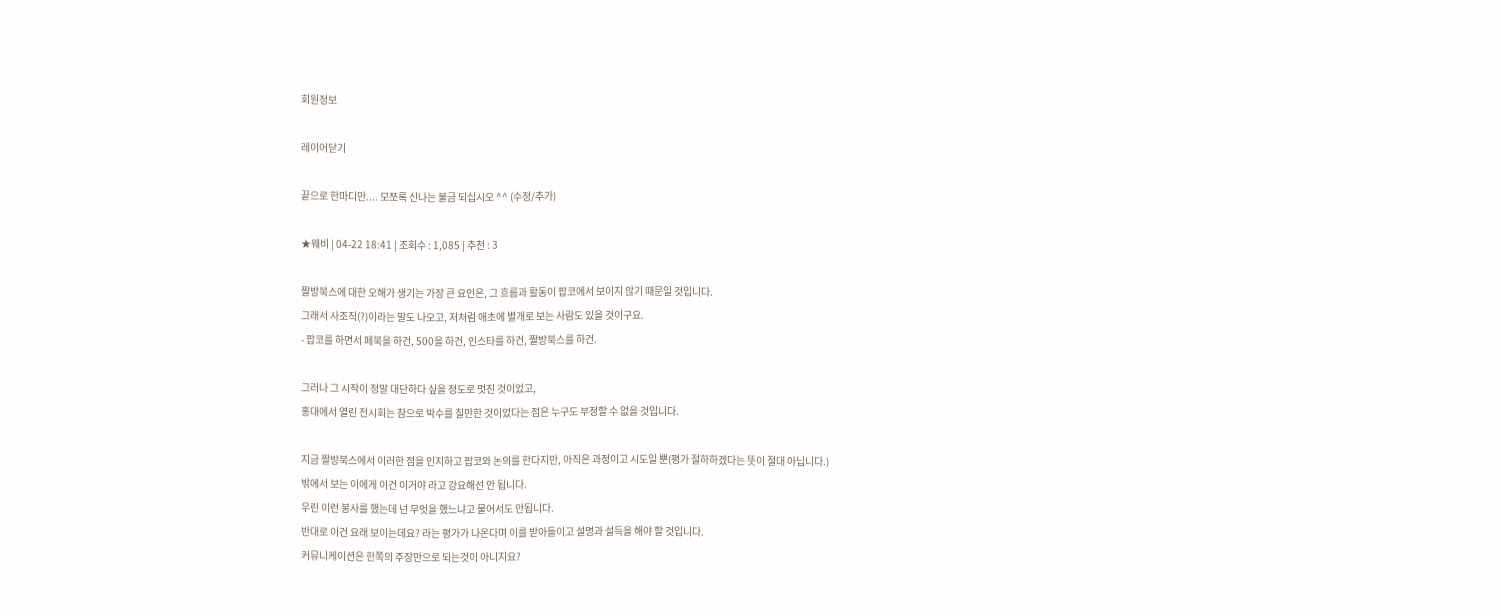회원정보

레이어닫기

끝으로 한마디만.... 모쪼록 신나는 불금 되십시오 ^^ (수정/추가)

★웨비 | 04-22 18:41 | 조회수 : 1,085 | 추천 : 3

짤방북스에 대한 오해가 생기는 가장 큰 요인은, 그 흐름과 활동이 팝코에서 보이지 않기 때문일 것입니다.
그래서 사조직(?)이라는 말도 나오고, 저처럼 애초에 별개로 보는 사람도 있을 것이구요.
- 팝코를 하면서 페북을 하건, 500을 하건, 인스타를 하건, 짤방북스를 하건.

그러나 그 시작이 정말 대단하다 싶을 정도로 멋진 것이었고,
홍대에서 열린 전시회는 참으로 박수를 칠만한 것이었다는 점은 누구도 부정할 수 없을 것입니다.

지금 짤방북스에서 이러한 점을 인지하고 팝코와 논의를 한다지만, 아직은 과정이고 시도일 뿐(평가 절하하겠다는 뜻이 절대 아닙니다.)
밖에서 보는 이에게 이건 이거야 라고 강요해선 안 됩니다.
우린 이런 봉사를 했는데 넌 무엇을 했느냐고 물어서도 안됩니다.
반대로 이건 요래 보이는데요? 라는 평가가 나온다며 이를 받아들이고 설명과 설득을 해야 할 것입니다.
커뮤니케이션은 한쪽의 주장만으로 되는것이 아니지요?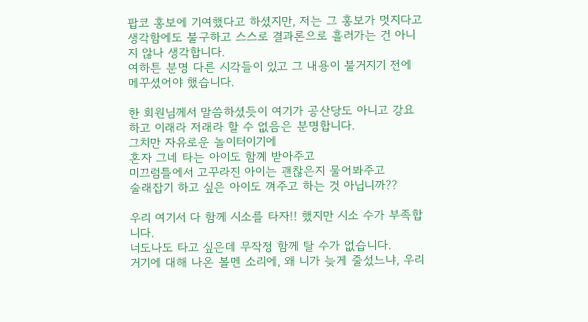팝코 홍보에 기여했다고 하셨지만, 저는 그 홍보가 멋지다고 생각함에도 불구하고 스스로 결과론으로 흘러가는 건 아니지 않나 생각합니다.
여하튼 분명 다른 시각들이 있고 그 내용이 불거지기 전에 메꾸셨어야 했습니다.

한 회원님께서 말씀하셨듯이 여기가 공산당도 아니고 강요하고 이래라 저래라 할 수 없음은 분명합니다.
그치만 자유로운 놀이터이기에
혼자 그네 타는 아이도 함꼐 받아주고
미끄럼틀에서 고꾸라진 아이는 괜찮은지 물어봐주고
술래잡기 하고 싶은 아이도 껴주고 하는 것 아닙니까??

우리 여기서 다 함께 시소를 타자!! 했지만 시소 수가 부족합니다.
너도나도 타고 싶은데 무작정 함께 탈 수가 없습니다.
거기에 대해 나온 볼멘 소리에, 왜 니가 늦게 줄섰느냐, 우리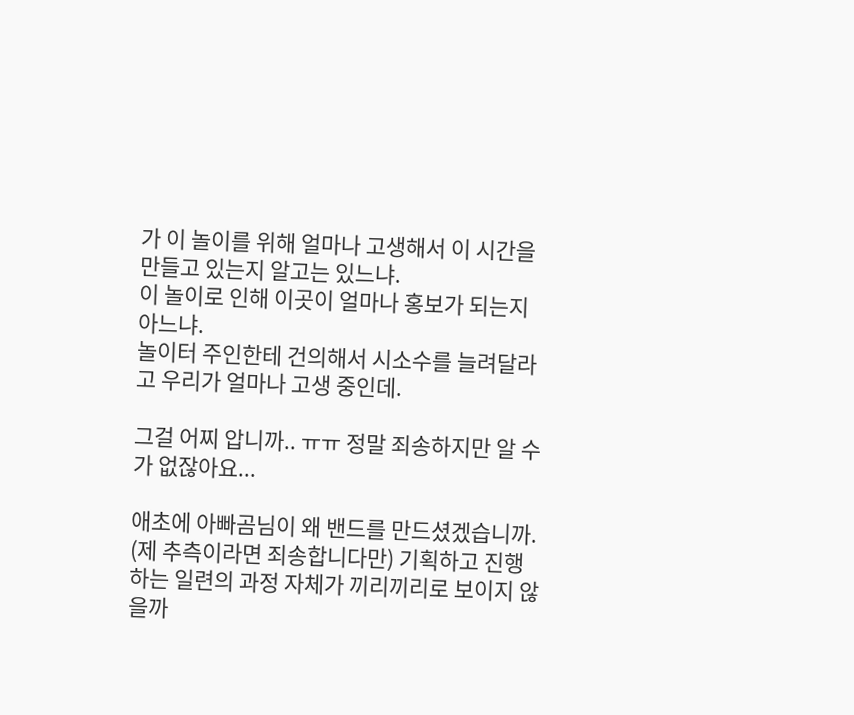가 이 놀이를 위해 얼마나 고생해서 이 시간을 만들고 있는지 알고는 있느냐.
이 놀이로 인해 이곳이 얼마나 홍보가 되는지 아느냐.
놀이터 주인한테 건의해서 시소수를 늘려달라고 우리가 얼마나 고생 중인데.

그걸 어찌 압니까.. ㅠㅠ 정말 죄송하지만 알 수가 없잖아요...

애초에 아빠곰님이 왜 밴드를 만드셨겠습니까.
(제 추측이라면 죄송합니다만) 기획하고 진행하는 일련의 과정 자체가 끼리끼리로 보이지 않을까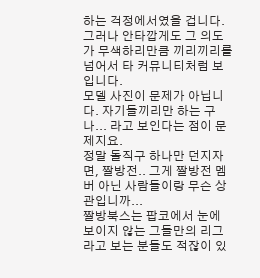하는 걱정에서였을 겁니다.
그러나 안타깝게도 그 의도가 무색하리만큼 끼리끼리를 넘어서 타 커뮤니티처럼 보입니다.
모델 사진이 문제가 아닙니다. 자기들끼리만 하는 구나... 라고 보인다는 점이 문제지요.
정말 돌직구 하나만 던지자면, 짤방전.. 그게 짤방전 멤버 아닌 사람들이랑 무슨 상관입니까...
짤방북스는 팝코에서 눈에 보이지 않는 그들만의 리그라고 보는 분들도 적잖이 있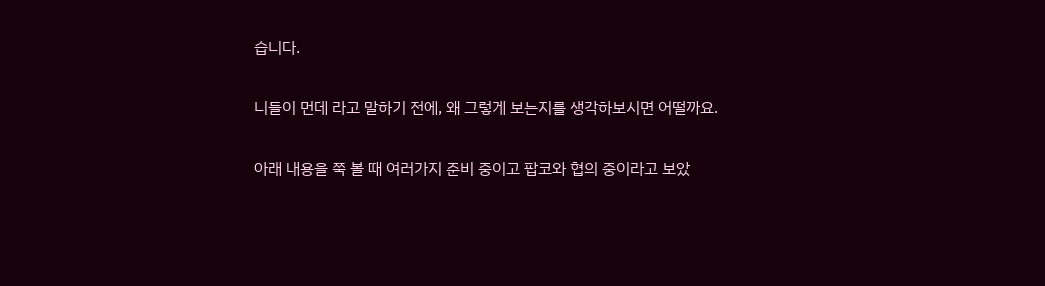습니다.

니들이 먼데 라고 말하기 전에, 왜 그렇게 보는지를 생각하보시면 어떨까요.

아래 내용을 쭉 볼 때 여러가지 준비 중이고 팝코와 협의 중이라고 보았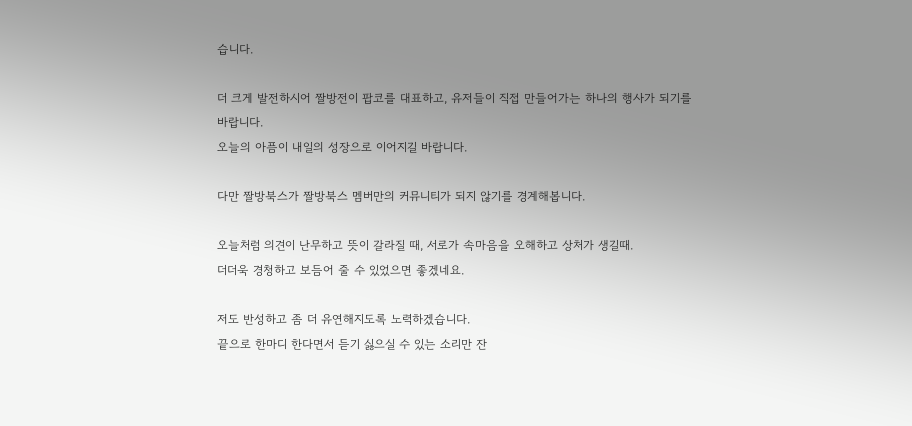습니다.

더 크게 발전하시어 짤방전이 팝코를 대표하고, 유저들이 직접 만들어가는 하나의 행사가 되기를 바랍니다.
오늘의 아픔이 내일의 성장으로 이어지길 바랍니다.

다만 짤방북스가 짤방북스 멤버만의 커뮤니티가 되지 않기를 경계해봅니다.

오늘처럼 의견이 난무하고 뜻이 갈라질 때, 서로가 속마음을 오해하고 상처가 생길때.
더더욱 경청하고 보듬어 줄 수 있었으면 좋겠네요.

저도 반성하고 좀 더 유연해지도록 노력하겠습니다.
끝으로 한마디 한다면서 듣기 싫으실 수 있는 소리만 잔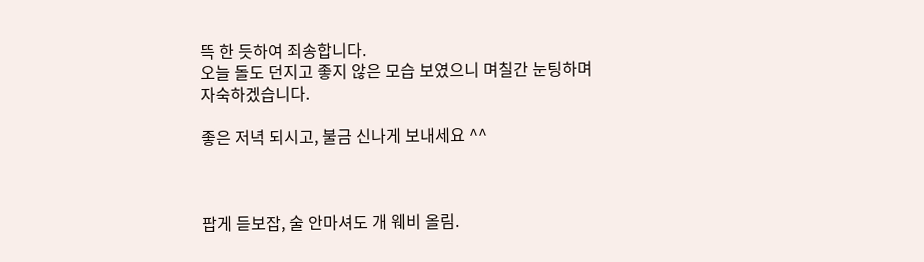뜩 한 듯하여 죄송합니다.
오늘 돌도 던지고 좋지 않은 모습 보였으니 며칠간 눈팅하며 자숙하겠습니다.

좋은 저녁 되시고, 불금 신나게 보내세요 ^^



팝게 듣보잡, 술 안마셔도 개 웨비 올림.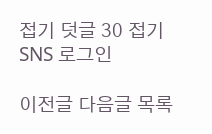접기 덧글 30 접기
SNS 로그인

이전글 다음글 목록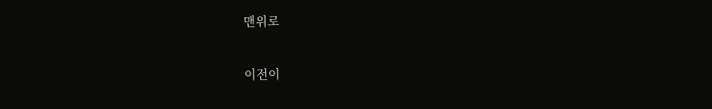맨위로

이전이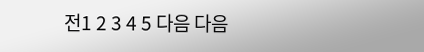전1 2 3 4 5 다음 다음